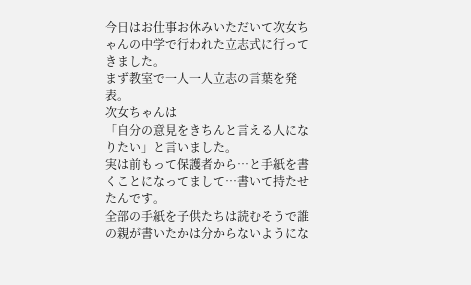今日はお仕事お休みいただいて次女ちゃんの中学で行われた立志式に行ってきました。
まず教室で一人一人立志の言葉を発表。
次女ちゃんは
「自分の意見をきちんと言える人になりたい」と言いました。
実は前もって保護者から…と手紙を書くことになってまして…書いて持たせたんです。
全部の手紙を子供たちは読むそうで誰の親が書いたかは分からないようにな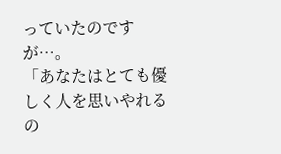っていたのですが…。
「あなたはとても優しく人を思いやれるの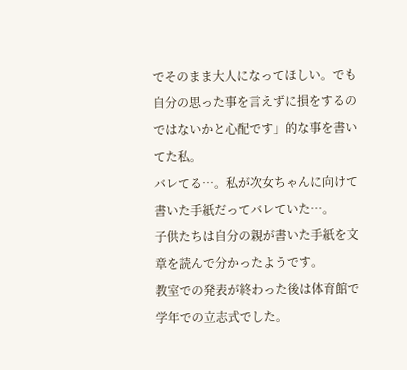でそのまま大人になってほしい。でも自分の思った事を言えずに損をするのではないかと心配です」的な事を書いてた私。
バレてる…。私が次女ちゃんに向けて書いた手紙だってバレていた…。
子供たちは自分の親が書いた手紙を文章を読んで分かったようです。
教室での発表が終わった後は体育館で学年での立志式でした。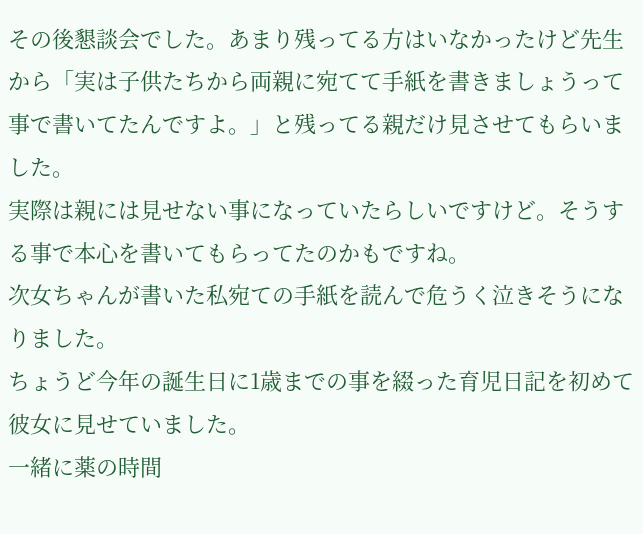その後懇談会でした。あまり残ってる方はいなかったけど先生から「実は子供たちから両親に宛てて手紙を書きましょうって事で書いてたんですよ。」と残ってる親だけ見させてもらいました。
実際は親には見せない事になっていたらしいですけど。そうする事で本心を書いてもらってたのかもですね。
次女ちゃんが書いた私宛ての手紙を読んで危うく泣きそうになりました。
ちょうど今年の誕生日に1歳までの事を綴った育児日記を初めて彼女に見せていました。
一緒に薬の時間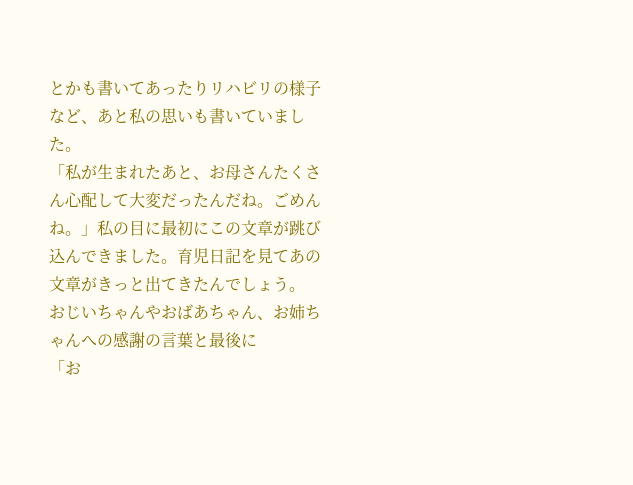とかも書いてあったりリハビリの様子など、あと私の思いも書いていました。
「私が生まれたあと、お母さんたくさん心配して大変だったんだね。ごめんね。」私の目に最初にこの文章が跳び込んできました。育児日記を見てあの文章がきっと出てきたんでしょう。
おじいちゃんやおばあちゃん、お姉ちゃんへの感謝の言葉と最後に
「お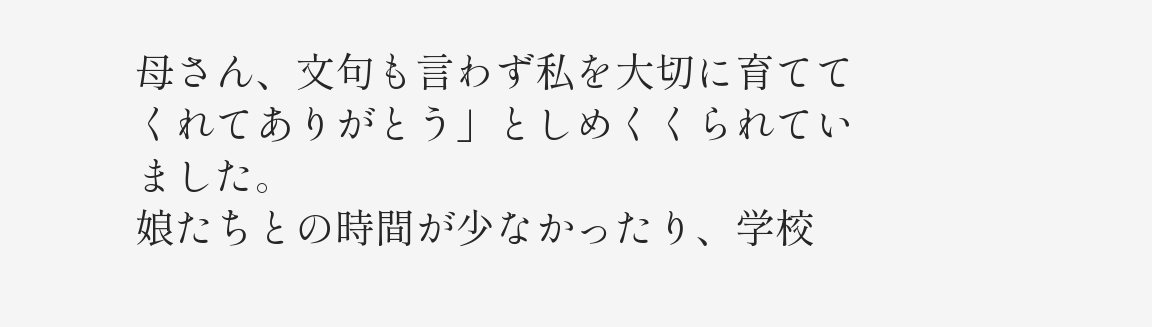母さん、文句も言わず私を大切に育ててくれてありがとう」としめくくられていました。
娘たちとの時間が少なかったり、学校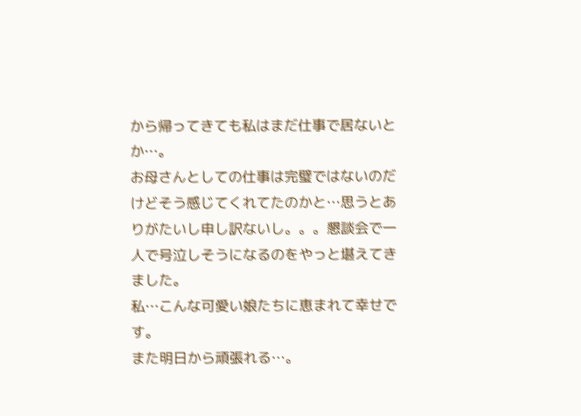から帰ってきても私はまだ仕事で居ないとか…。
お母さんとしての仕事は完璧ではないのだけどそう感じてくれてたのかと…思うとありがたいし申し訳ないし。。。懇談会で一人で号泣しそうになるのをやっと堪えてきました。
私…こんな可愛い娘たちに恵まれて幸せです。
また明日から頑張れる…。